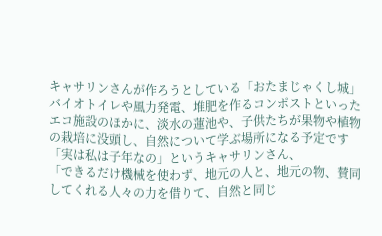キャサリンさんが作ろうとしている「おたまじゃくし城」
バイオトイレや風力発電、堆肥を作るコンポストといったエコ施設のほかに、淡水の蓮池や、子供たちが果物や植物の栽培に没頭し、自然について学ぶ場所になる予定です
「実は私は子年なの」というキャサリンさん、
「できるだけ機械を使わず、地元の人と、地元の物、賛同してくれる人々の力を借りて、自然と同じ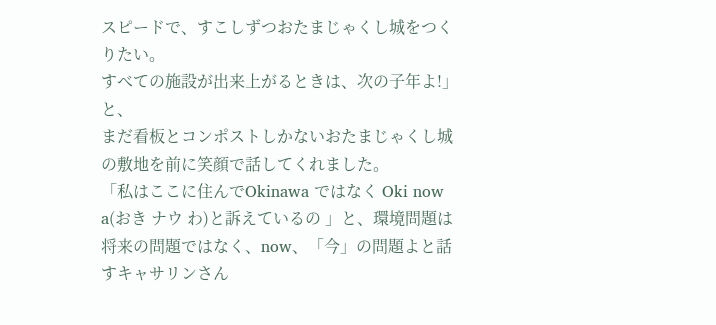スピードで、すこしずつおたまじゃくし城をつくりたい。
すべての施設が出来上がるときは、次の子年よ!」と、
まだ看板とコンポストしかないおたまじゃくし城の敷地を前に笑顔で話してくれました。
「私はここに住んでOkinawa ではなく Oki now a(おき ナウ わ)と訴えているの 」と、環境問題は将来の問題ではなく、now、「今」の問題よと話すキャサリンさん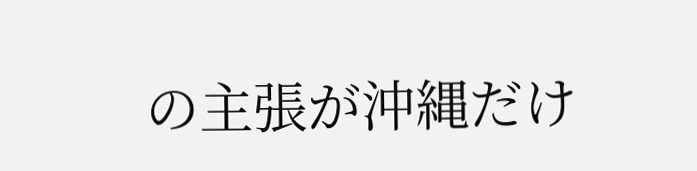の主張が沖縄だけ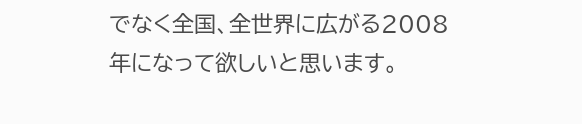でなく全国、全世界に広がる2008年になって欲しいと思います。